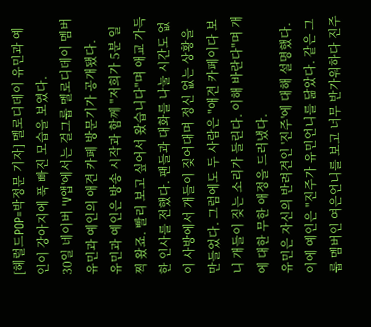[헤럴드POP=박정문 기자] 멜로디데이 유민과 예인이 강아지에 푹 빠진 모습을 보였다.
30일 네이버 'V앱'에서는 걸그룹 멜로디데이 멤버 유민과 예인의 애견 카페 방문기가 공개됐다.
유민과 예인은 방송 시작과 함께 "저희가 5분 일찍 왔죠. 빨리 보고 싶어서 왔습니다"며 애교 가득한 인사를 전했다. 팬들과 대화를 나눌 시간도 없이 사방에서 개들이 짖어대며 정신 없는 상황을 만들었다. 그럼에도 두 사람은 "애견 카페이다 보니 개들이 짖는 소리가 들린다. 이해 바란다"며 개에 대한 무한 애정을 드러냈다.
유민은 자신의 반려견인 '진주'에 대해 설명했다. 이에 예인은 "진주가 유민언니를 닮았다. 같은 그룹 멤버인 여은언니를 보고 너무 반가워하다 진주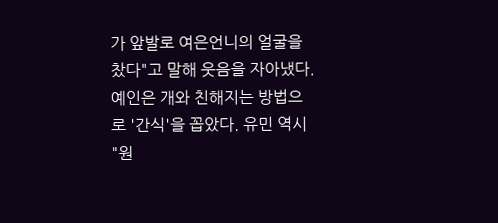가 앞발로 여은언니의 얼굴을 찼다"고 말해 웃음을 자아냈다.
예인은 개와 친해지는 방법으로 '간식'을 꼽았다. 유민 역시 "원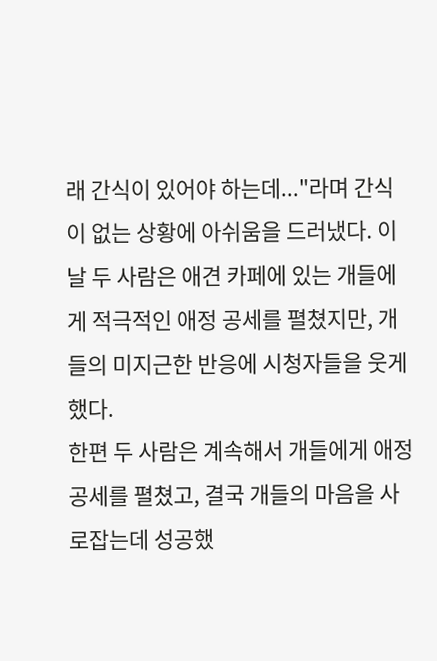래 간식이 있어야 하는데..."라며 간식이 없는 상황에 아쉬움을 드러냈다. 이날 두 사람은 애견 카페에 있는 개들에게 적극적인 애정 공세를 펼쳤지만, 개들의 미지근한 반응에 시청자들을 웃게 했다.
한편 두 사람은 계속해서 개들에게 애정 공세를 펼쳤고, 결국 개들의 마음을 사로잡는데 성공했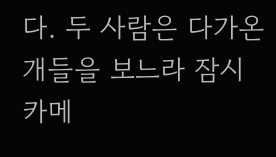다. 두 사람은 다가온 개들을 보느라 잠시 카메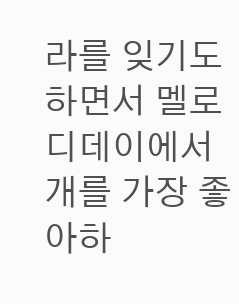라를 잊기도 하면서 멜로디데이에서 개를 가장 좋아하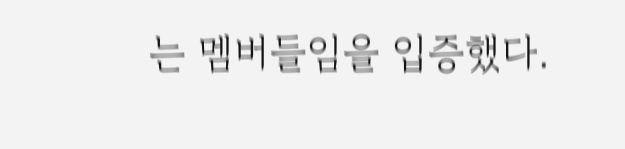는 멤버들임을 입증했다.